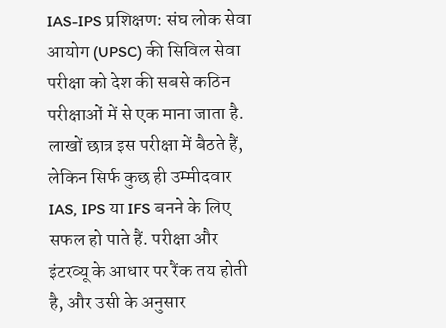IAS-IPS प्रशिक्षण: संघ लोक सेवा आयोग (UPSC) की सिविल सेवा परीक्षा को देश की सबसे कठिन परीक्षाओं में से एक माना जाता है. लाखों छात्र इस परीक्षा में बैठते हैं, लेकिन सिर्फ कुछ ही उम्मीदवार IAS, IPS या IFS बनने के लिए सफल हो पाते हैं. परीक्षा और इंटरव्यू के आधार पर रैंक तय होती है, और उसी के अनुसार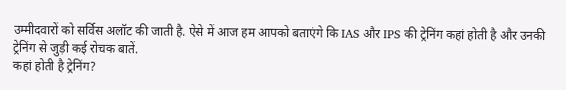उम्मीदवारों को सर्विस अलॉट की जाती है. ऐसे में आज हम आपको बताएंगे कि IAS और IPS की ट्रेनिंग कहां होती है और उनकी ट्रेनिंग से जुड़ी कई रोचक बातें.
कहां होती है ट्रेनिंग?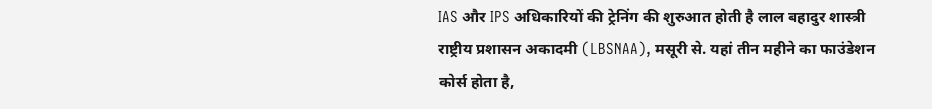IAS और IPS अधिकारियों की ट्रेनिंग की शुरुआत होती है लाल बहादुर शास्त्री राष्ट्रीय प्रशासन अकादमी (LBSNAA), मसूरी से. यहां तीन महीने का फाउंडेशन कोर्स होता है,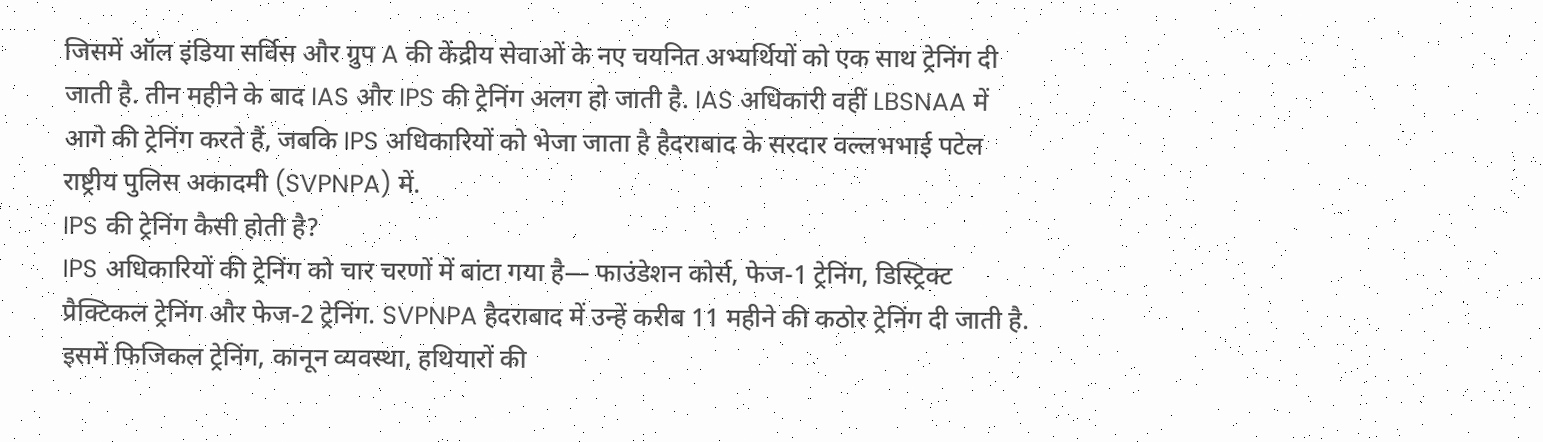जिसमें ऑल इंडिया सर्विस और ग्रुप A की केंद्रीय सेवाओं के नए चयनित अभ्यर्थियों को एक साथ ट्रेनिंग दी जाती है. तीन महीने के बाद IAS और IPS की ट्रेनिंग अलग हो जाती है. IAS अधिकारी वहीं LBSNAA में आगे की ट्रेनिंग करते हैं, जबकि IPS अधिकारियों को भेजा जाता है हैदराबाद के सरदार वल्लभभाई पटेल राष्ट्रीय पुलिस अकादमी (SVPNPA) में.
IPS की ट्रेनिंग कैसी होती है?
IPS अधिकारियों की ट्रेनिंग को चार चरणों में बांटा गया है— फाउंडेशन कोर्स, फेज-1 ट्रेनिंग, डिस्ट्रिक्ट प्रैक्टिकल ट्रेनिंग और फेज-2 ट्रेनिंग. SVPNPA हैदराबाद में उन्हें करीब 11 महीने की कठोर ट्रेनिंग दी जाती है. इसमें फिजिकल ट्रेनिंग, कानून व्यवस्था, हथियारों की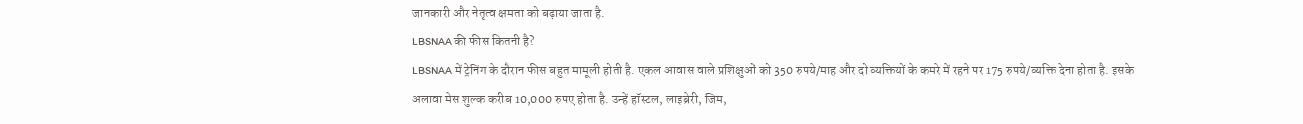जानकारी और नेतृत्व क्षमता को बढ़ाया जाता है.
LBSNAA की फीस कितनी है?
LBSNAA में ट्रेनिंग के दौरान फीस बहुत मामूली होती है. एकल आवास वाले प्रशिक्षुओं को 350 रुपये/माह और दो व्यक्तियों के कमरे में रहने पर 175 रुपये/व्यक्ति देना होता है. इसके अलावा मेस शुल्क करीब 10,000 रुपए होता है. उन्हें हॉस्टल, लाइब्रेरी, जिम,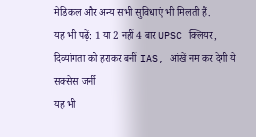मेडिकल और अन्य सभी सुविधाएं भी मिलती हैं.
यह भी पढ़ें: 1 या 2 नहीं 4 बार UPSC क्लियर, दिव्यांगता को हराकर बनीं IAS, आंखें नम कर देगी ये सक्सेस जर्नी
यह भी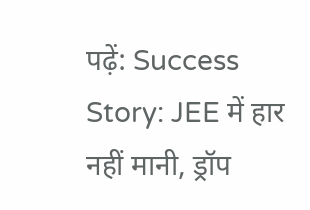पढ़ें: Success Story: JEE में हार नहीं मानी, ड्रॉप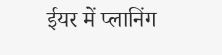ईयर में प्लानिंग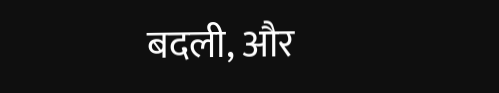बदली, और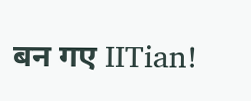बन गए IITian!